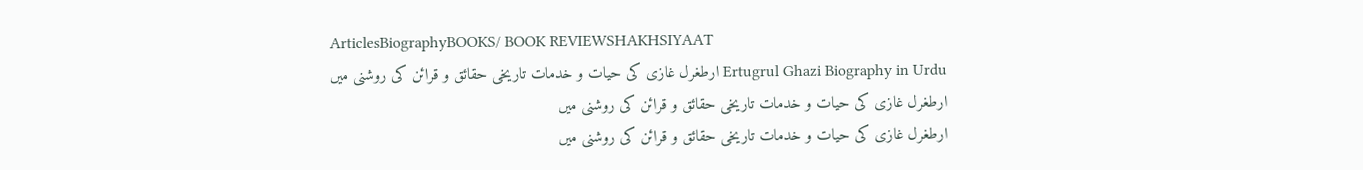ArticlesBiographyBOOKS/ BOOK REVIEWSHAKHSIYAAT
Ertugrul Ghazi Biography in Urdu ارطغرل غازی کی حیات و خدمات تاریخی حقائق و قرائن کی روشنی میں
ارطغرل غازی کی حیات و خدمات تاریخی حقائق و قرائن کی روشنی میں
ارطغرل غازی کی حیات و خدمات تاریخی حقائق و قرائن کی روشنی میں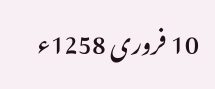10 فروری 1258ء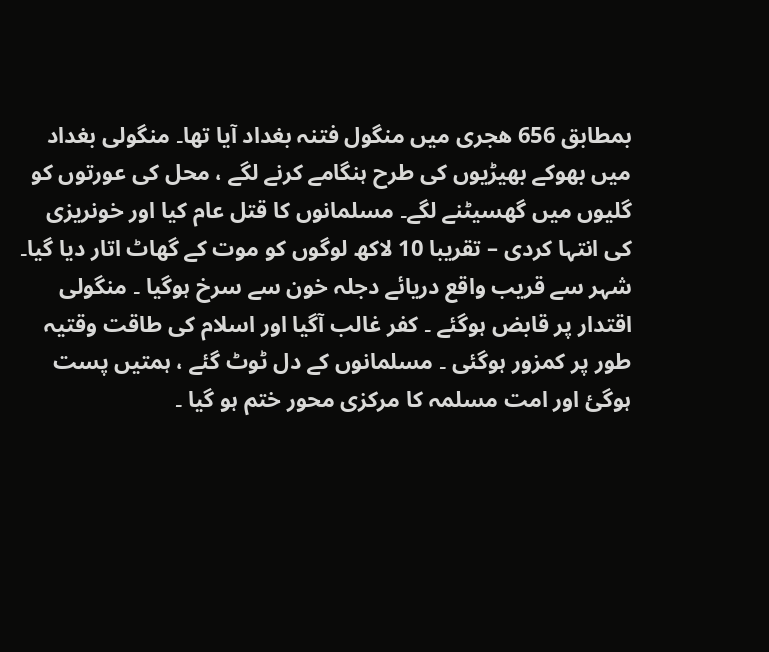بمطابق 656 ھجری میں منگول فتنہ بغداد آیا تھا۔ منگولی بغداد میں بھوکے بھیڑیوں کی طرح ہنگامے کرنے لگے ، محل کی عورتوں کو گلیوں میں گھسیٹنے لگے۔ مسلمانوں کا قتل عام کیا اور خونریزی کی انتہا کردی – تقریبا 10 لاکھ لوگوں کو موت کے گھاٹ اتار دیا گیا۔ شہر سے قریب واقع دریائے دجلہ خون سے سرخ ہوگیا ۔ منگولی اقتدار پر قابض ہوگئے ۔ کفر غالب آگیا اور اسلام کی طاقت وقتیہ طور پر کمزور ہوگئی ۔ مسلمانوں کے دل ٹوٹ گئے ، ہمتیں پست ہوگئ اور امت مسلمہ کا مرکزی محور ختم ہو گیا ۔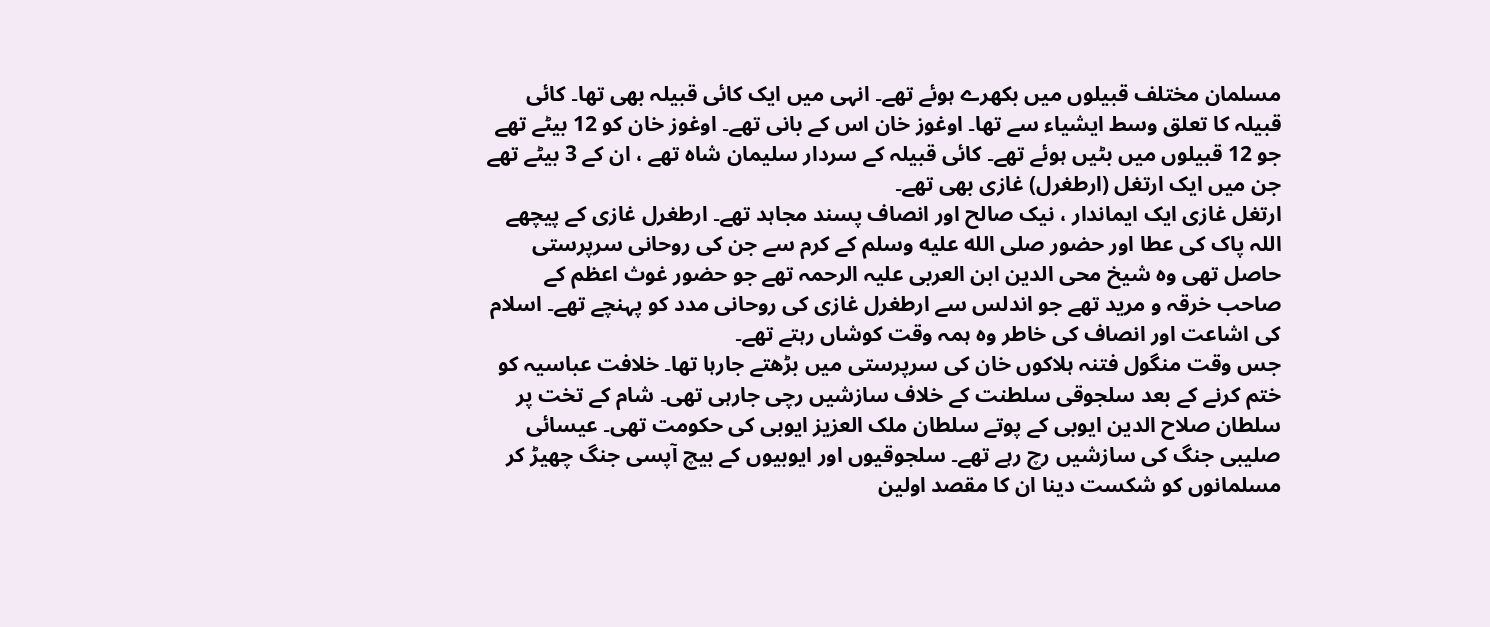مسلمان مختلف قبیلوں میں بکھرے ہوئے تھے۔ انہی میں ایک کائی قبیلہ بھی تھا۔ کائی قبیلہ کا تعلق وسط ایشیاء سے تھا۔ اوغوز خان اس کے بانی تھے۔ اوغوز خان کو 12 بیٹے تھے جو 12 قبیلوں میں بٹیں ہوئے تھے۔ کائی قبیلہ کے سردار سلیمان شاہ تھے ، ان کے 3 بیٹے تھے جن میں ایک ارتغل (ارطغرل) غازی بھی تھے۔
ارتغل غازی ایک ایماندار ، نیک صالح اور انصاف پسند مجاہد تھے۔ ارطغرل غازی کے پیچھے اللہ پاک کی عطا اور حضور صلى الله عليه وسلم کے کرم سے جن کی روحانی سرپرستی حاصل تھی وہ شیخ محی الدین ابن العربی علیہ الرحمہ تھے جو حضور غوث اعظم کے صاحب خرقہ و مرید تھے جو اندلس سے ارطغرل غازی کی روحانی مدد کو پہنچے تھے۔ اسلام کی اشاعت اور انصاف کی خاطر وہ ہمہ وقت کوشاں رہتے تھے۔
جس وقت منگول فتنہ ہلاکوں خان کی سرپرستی میں بڑھتے جارہا تھا۔ خلافت عباسیہ کو ختم کرنے کے بعد سلجوقی سلطنت کے خلاف سازشیں رچی جارہی تھی۔ شام کے تخت پر سلطان صلاح الدین ایوبی کے پوتے سلطان ملک العزیز ایوبی کی حکومت تھی۔ عیسائی صلیبی جنگ کی سازشیں رچ رہے تھے۔ سلجوقیوں اور ایوبیوں کے بیچ آپسی جنگ چھیڑ کر مسلمانوں کو شکست دینا ان کا مقصد اولین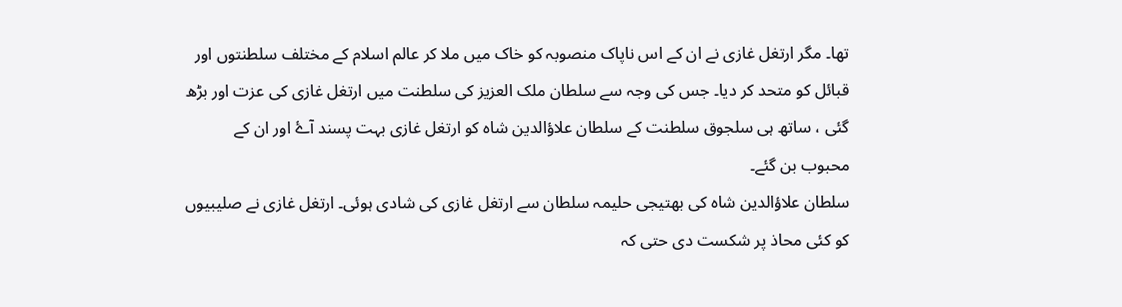تھا۔ مگر ارتغل غازی نے ان کے اس ناپاک منصوبہ کو خاک میں ملا کر عالم اسلام کے مختلف سلطنتوں اور قبائل کو متحد کر دیا۔ جس کی وجہ سے سلطان ملک العزیز کی سلطنت میں ارتغل غازی کی عزت اور بڑھ گئی ، ساتھ ہی سلجوق سلطنت کے سلطان علاؤالدین شاہ کو ارتغل غازی بہت پسند آۓ اور ان کے محبوب بن گئے۔
سلطان علاؤالدین شاہ کی بھتیجی حلیمہ سلطان سے ارتغل غازی کی شادی ہوئی۔ ارتغل غازی نے صلیبیوں کو کئی محاذ پر شکست دی حتی کہ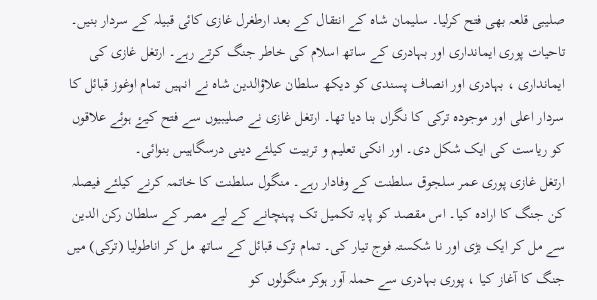صلیبی قلعہ بھی فتح کرلیا۔ سلیمان شاہ کے انتقال کے بعد ارطغرل غازی کائی قبیلہ کے سردار بنیں۔ تاحیات پوری ایمانداری اور بہادری کے ساتھ اسلام کی خاطر جنگ کرتے رہے۔ ارتغل غازی کی ایمانداری ، بہادری اور انصاف پسندی کو دیکھ سلطان علاؤالدین شاہ نے انہیں تمام اوغوز قبائل کا سردار اعلی اور موجودہ ترکی کا نگراں بنا دیا تھا۔ ارتغل غازی نے صلیبیوں سے فتح کیۓ ہوئے علاقوں کو ریاست کی ایک شکل دی۔ اور انکی تعلیم و تربیت کیلئے دینی درسگاہیںں بنوائی۔
ارتغل غازی پوری عمر سلجوق سلطنت کے وفادار رہے۔ منگول سلطنت کا خاتمہ کرنے کیلئے فیصلہ کن جنگ کا ارادہ کیا۔ اس مقصد کو پایہ تکمیل تک پہنچانے کے لیے مصر کے سلطان رکن الدین سے مل کر ایک بڑی اور نا شکستہ فوج تیار کی۔ تمام ترک قبائل کے ساتھ مل کر اناطولیا (ترکی) میں جنگ کا آغاز کیا ، پوری بہادری سے حملہ آور ہوکر منگولوں کو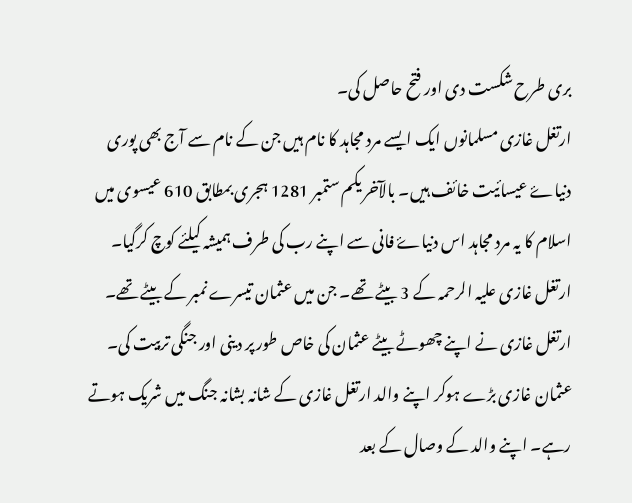بری طرح شکست دی اور فتح حاصل کی۔
ارتغل غازی مسلمانوں ایک ایسے مرد مجاہد کا نام ہیں جن کے نام سے آج بھی پوری دنیاۓ عیسائیت خائف ہیں۔ بالآخر یکم ستمبر 1281 ہجری بمطابق 610 عیسوی میں اسلام کا یہ مرد مجاہد اس دنیاۓ فانی سے اپنے رب کی طرف ہمیشہ کیلئے کوچ کرگیا۔ ارتغل غازی علیہ الرحمہ کے 3 بیٹے تھے۔ جن میں عثمان تیسرے نمبر کے بیٹے تھے۔ ارتغل غازی نے اپنے چھوٹے بیٹے عثمان کی خاص طور پر دینی اور جنگی تربیت کی۔ عثمان غازی بڑے ہوکر اپنے والد ارتغل غازی کے شانہ بشانہ جنگ میں شریک ہوتے رہے۔ اپنے والد کے وصال کے بعد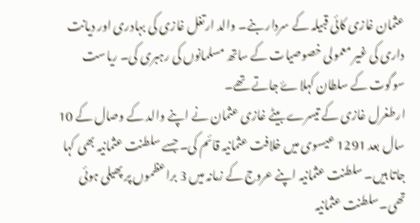عثمان غازی کائی قبیلہ کے سردار بنے۔ والد ارتغل غازی کی بہادری اور دیانت داری کی غیر معمولی خصوصیات کے ساتھ مسلمانوں کی رہبری کی۔ ریاست سوگوت کے سلطان کہلاۓ جاتے تھے۔
ارطغرل غازی کے تیسرے بیٹے غازی عثمان نے اپنے والد کے وصال کے 10 سال بعد 1291 عیسوی میں خلافت عثمانیہ قائم کی۔ جسے سلطنت عثمانیہ بھی کہا جاتا ہیں۔ سلطنت عثمانیہ اپنے عروج کے زمانہ میں 3 براعظموں پر پھیلی ہوئی تھی۔سلطنت عثمانیہ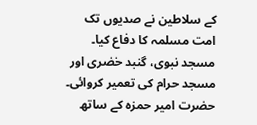کے سلاطین نے صدیوں تک امت مسلمہ کا دفاع کیا۔ مسجد نبوی، گنبد خضری اور مسجد حرام کی تعمیر کروائی۔ حضرت امیر حمزہ کے ساتھ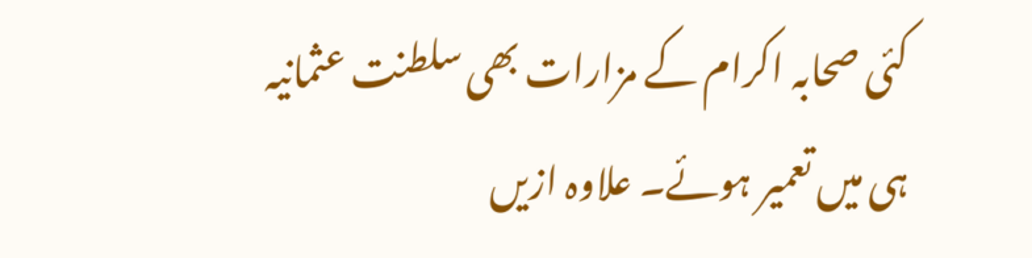کئی صحابہ اکرام کے مزارات بھی سلطنت عثمانیہ ہی میں تعمیر ہوئے۔ علاوہ ازیں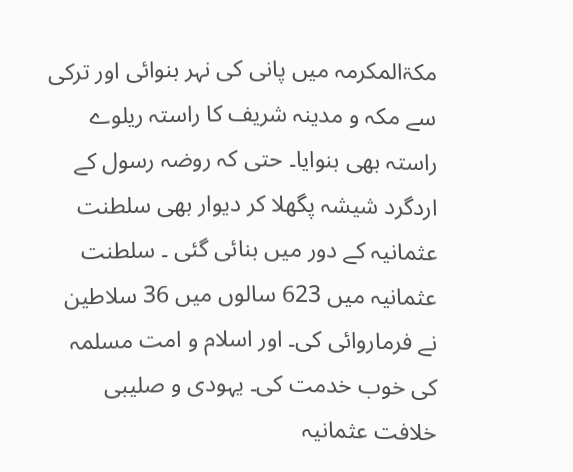مکۃالمکرمہ میں پانی کی نہر بنوائی اور ترکی سے مکہ و مدینہ شریف کا راستہ ریلوے راستہ بھی بنوایا۔ حتی کہ روضہ رسول کے اردگرد شیشہ پگھلا کر دیوار بھی سلطنت عثمانیہ کے دور میں بنائی گئی ۔ سلطنت عثمانیہ میں 623 سالوں میں 36 سلاطین نے فرماروائى کی۔ اور اسلام و امت مسلمہ کی خوب خدمت کی۔ یہودی و صلیبی خلافت عثمانیہ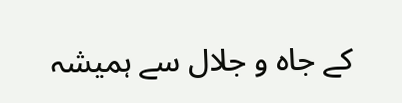کے جاہ و جلال سے ہمیشہ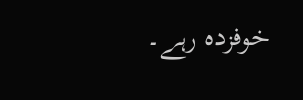خوفزدہ رہے۔